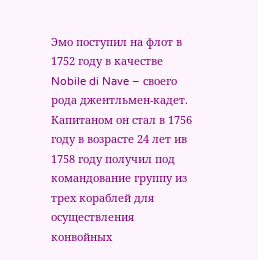Эмо поступил на флот в 1752 году в качестве Nobile di Nave – своего рода джентльмен-кадет. Капитаном он стал в 1756 году в возрасте 24 лет ив 1758 году получил под командование группу из трех кораблей для осуществления конвойных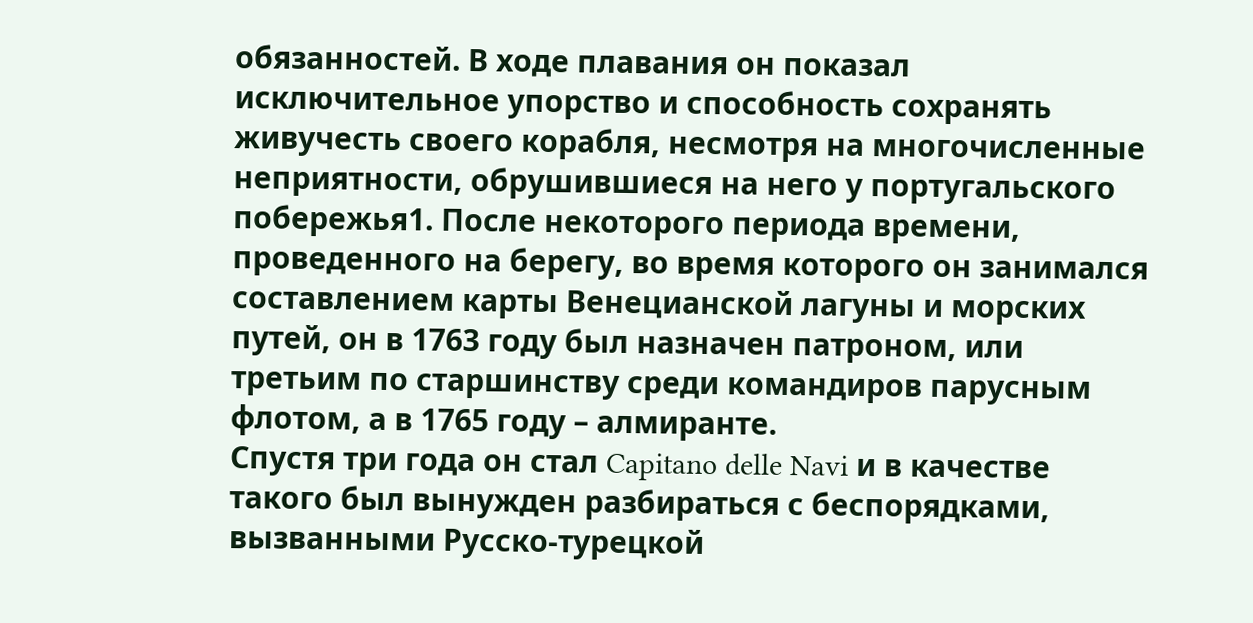обязанностей. В ходе плавания он показал исключительное упорство и способность сохранять живучесть своего корабля, несмотря на многочисленные неприятности, обрушившиеся на него у португальского побережья1. После некоторого периода времени, проведенного на берегу, во время которого он занимался составлением карты Венецианской лагуны и морских путей, он в 1763 году был назначен патроном, или третьим по старшинству среди командиров парусным флотом, а в 1765 году – алмиранте.
Спустя три года он стал Capitano delle Navi и в качестве такого был вынужден разбираться с беспорядками, вызванными Русско-турецкой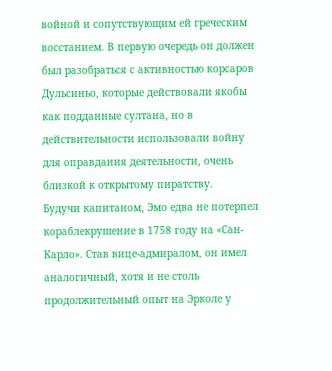войной и сопутствующим ей греческим восстанием. В первую очередь он должен был разобраться с активностью корсаров Дульсиньо, которые действовали якобы как подданные султана, но в действительности использовали войну для оправдания деятельности, очень близкой к открытому пиратству.
Будучи капитаном, Эмо едва не потерпел кораблекрушение в 1758 году на «Сан-Карло». Став вице-адмиралом, он имел аналогичный, хотя и не столь продолжительный опыт на Эрколе у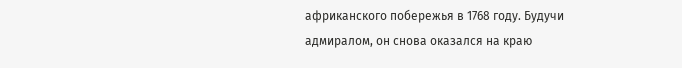африканского побережья в 1768 году. Будучи адмиралом, он снова оказался на краю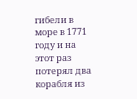гибели в море в 1771 году и на этот раз потерял два корабля из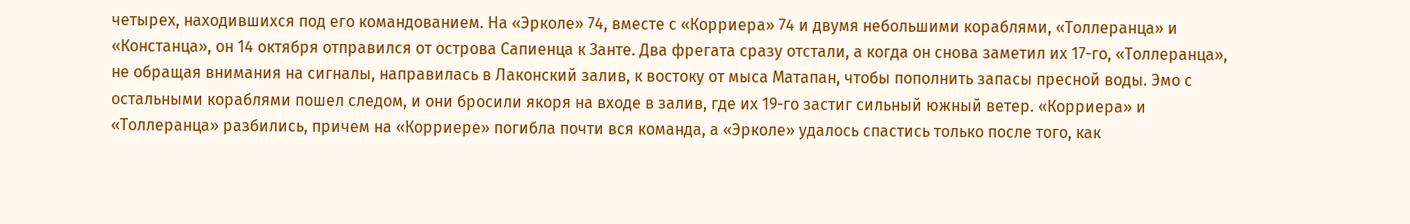четырех, находившихся под его командованием. На «Эрколе» 74, вместе с «Корриера» 74 и двумя небольшими кораблями, «Толлеранца» и «Констанца», он 14 октября отправился от острова Сапиенца к Занте. Два фрегата сразу отстали, а когда он снова заметил их 17-го, «Толлеранца», не обращая внимания на сигналы, направилась в Лаконский залив, к востоку от мыса Матапан, чтобы пополнить запасы пресной воды. Эмо с остальными кораблями пошел следом, и они бросили якоря на входе в залив, где их 19-го застиг сильный южный ветер. «Корриера» и «Толлеранца» разбились, причем на «Корриере» погибла почти вся команда, а «Эрколе» удалось спастись только после того, как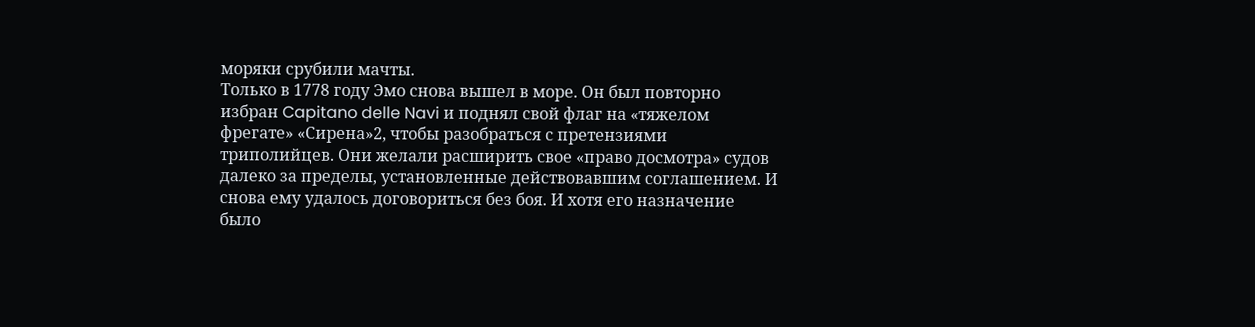моряки срубили мачты.
Только в 1778 году Эмо снова вышел в море. Он был повторно избран Capitano delle Navi и поднял свой флаг на «тяжелом фрегате» «Сирена»2, чтобы разобраться с претензиями триполийцев. Они желали расширить свое «право досмотра» судов далеко за пределы, установленные действовавшим соглашением. И снова ему удалось договориться без боя. И хотя его назначение было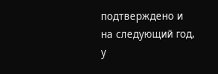подтверждено и на следующий год, у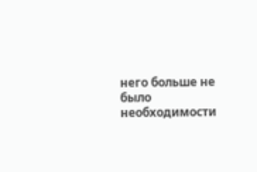него больше не было необходимости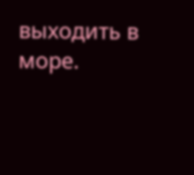выходить в море.